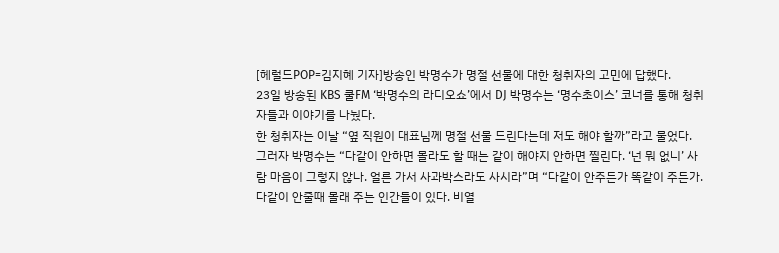[헤럴드POP=김지혜 기자]방송인 박명수가 명절 선물에 대한 청취자의 고민에 답했다.
23일 방송된 KBS 쿨FM ‘박명수의 라디오쇼’에서 DJ 박명수는 ‘명수초이스’ 코너를 통해 청취자들과 이야기를 나눴다.
한 청취자는 이날 “옆 직원이 대표님께 명절 선물 드린다는데 저도 해야 할까”라고 물었다. 그러자 박명수는 “다같이 안하면 몰라도 할 때는 같이 해야지 안하면 찔린다. ‘넌 뭐 없니’ 사람 마음이 그렇지 않나. 얼른 가서 사과박스라도 사시라”며 “다같이 안주든가 똑같이 주든가. 다같이 안줄때 몰래 주는 인간들이 있다. 비열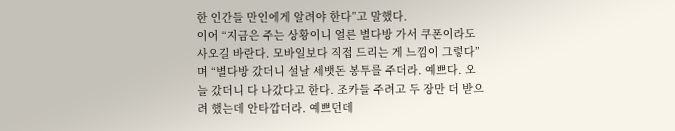한 인간들 만인에게 알려야 한다”고 말했다.
이어 “지금은 주는 상황이니 얼른 별다방 가서 쿠폰이라도 사오길 바란다. 모바일보다 직접 드리는 게 느낌이 그렇다”며 “별다방 갔더니 설날 세뱃돈 봉투를 주더라. 예쁘다. 오늘 갔더니 다 나갔다고 한다. 조카들 주려고 두 장만 더 받으려 했는데 안타깝더라. 예쁘던데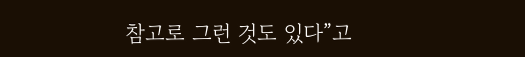참고로 그런 것도 있다”고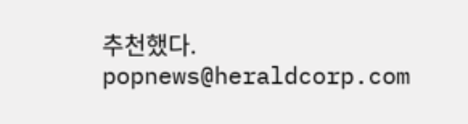추천했다.
popnews@heraldcorp.com